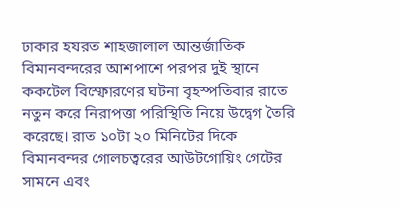ঢাকার হযরত শাহজালাল আন্তর্জাতিক বিমানবন্দরের আশপাশে পরপর দুই স্থানে ককটেল বিস্ফোরণের ঘটনা বৃহস্পতিবার রাতে নতুন করে নিরাপত্তা পরিস্থিতি নিয়ে উদ্বেগ তৈরি করেছে। রাত ১০টা ২০ মিনিটের দিকে বিমানবন্দর গোলচত্বরের আউটগোয়িং গেটের সামনে এবং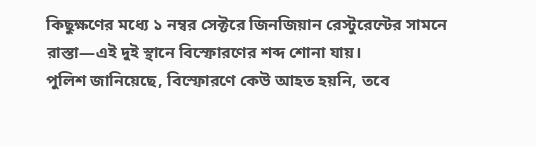কিছুক্ষণের মধ্যে ১ নম্বর সেক্টরে জিনজিয়ান রেস্টুরেন্টের সামনে রাস্তা—এই দুই স্থানে বিস্ফোরণের শব্দ শোনা যায়।
পুলিশ জানিয়েছে, বিস্ফোরণে কেউ আহত হয়নি, তবে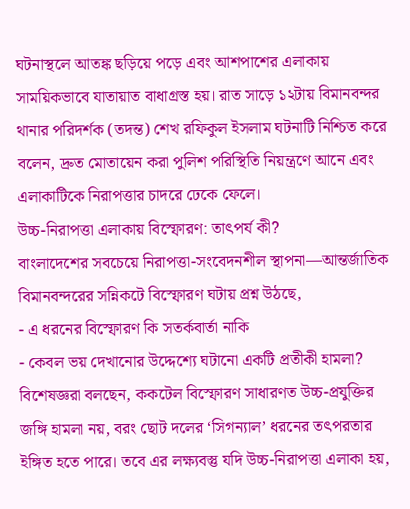ঘটনাস্থলে আতঙ্ক ছড়িয়ে পড়ে এবং আশপাশের এলাকায় সাময়িকভাবে যাতায়াত বাধাগ্রস্ত হয়। রাত সাড়ে ১২টায় বিমানবন্দর থানার পরিদর্শক (তদন্ত) শেখ রফিকুল ইসলাম ঘটনাটি নিশ্চিত করে বলেন, দ্রুত মোতায়েন করা পুলিশ পরিস্থিতি নিয়ন্ত্রণে আনে এবং এলাকাটিকে নিরাপত্তার চাদরে ঢেকে ফেলে।
উচ্চ-নিরাপত্তা এলাকায় বিস্ফোরণ: তাৎপর্য কী?
বাংলাদেশের সবচেয়ে নিরাপত্তা-সংবেদনশীল স্থাপনা—আন্তর্জাতিক বিমানবন্দরের সন্নিকটে বিস্ফোরণ ঘটায় প্রশ্ন উঠছে,
- এ ধরনের বিস্ফোরণ কি সতর্কবার্তা নাকি
- কেবল ভয় দেখানোর উদ্দেশ্যে ঘটানো একটি প্রতীকী হামলা?
বিশেষজ্ঞরা বলছেন, ককটেল বিস্ফোরণ সাধারণত উচ্চ-প্রযুক্তির জঙ্গি হামলা নয়, বরং ছোট দলের ‘সিগন্যাল’ ধরনের তৎপরতার ইঙ্গিত হতে পারে। তবে এর লক্ষ্যবস্তু যদি উচ্চ-নিরাপত্তা এলাকা হয়,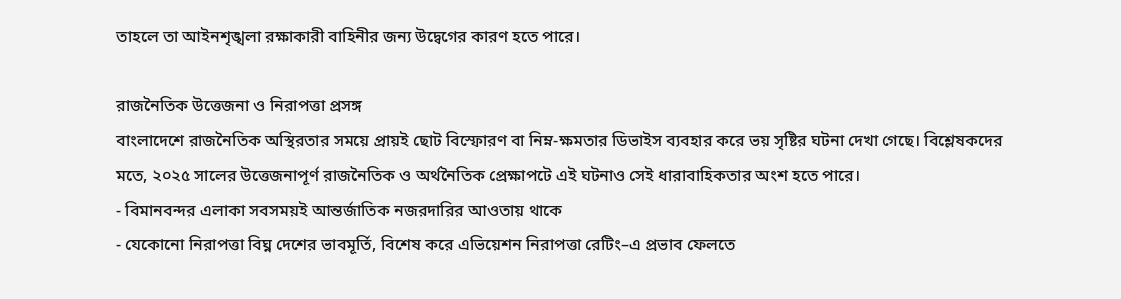তাহলে তা আইনশৃঙ্খলা রক্ষাকারী বাহিনীর জন্য উদ্বেগের কারণ হতে পারে।

রাজনৈতিক উত্তেজনা ও নিরাপত্তা প্রসঙ্গ
বাংলাদেশে রাজনৈতিক অস্থিরতার সময়ে প্রায়ই ছোট বিস্ফোরণ বা নিম্ন-ক্ষমতার ডিভাইস ব্যবহার করে ভয় সৃষ্টির ঘটনা দেখা গেছে। বিশ্লেষকদের মতে, ২০২৫ সালের উত্তেজনাপূর্ণ রাজনৈতিক ও অর্থনৈতিক প্রেক্ষাপটে এই ঘটনাও সেই ধারাবাহিকতার অংশ হতে পারে।
- বিমানবন্দর এলাকা সবসময়ই আন্তর্জাতিক নজরদারির আওতায় থাকে
- যেকোনো নিরাপত্তা বিঘ্ন দেশের ভাবমূর্তি, বিশেষ করে এভিয়েশন নিরাপত্তা রেটিং–এ প্রভাব ফেলতে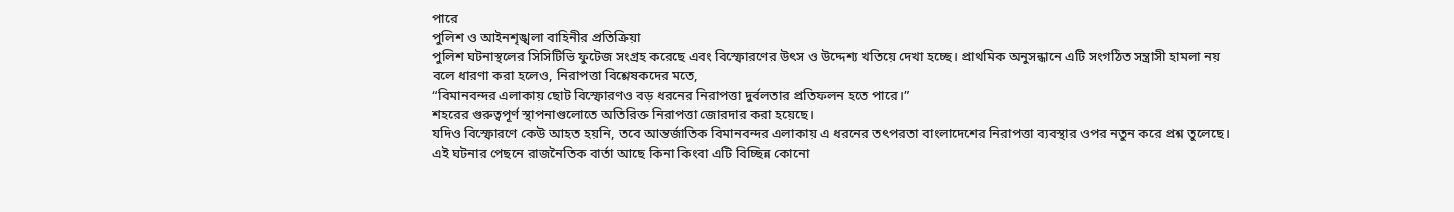পারে
পুলিশ ও আইনশৃঙ্খলা বাহিনীর প্রতিক্রিয়া
পুলিশ ঘটনাস্থলের সিসিটিভি ফুটেজ সংগ্রহ করেছে এবং বিস্ফোরণের উৎস ও উদ্দেশ্য খতিয়ে দেখা হচ্ছে। প্রাথমিক অনুসন্ধানে এটি সংগঠিত সন্ত্রাসী হামলা নয় বলে ধারণা করা হলেও, নিরাপত্তা বিশ্লেষকদের মতে,
“বিমানবন্দর এলাকায় ছোট বিস্ফোরণও বড় ধরনের নিরাপত্তা দুর্বলতার প্রতিফলন হতে পারে।”
শহরের গুরুত্বপূর্ণ স্থাপনাগুলোতে অতিরিক্ত নিরাপত্তা জোরদার করা হয়েছে।
যদিও বিস্ফোরণে কেউ আহত হয়নি, তবে আন্তর্জাতিক বিমানবন্দর এলাকায় এ ধরনের তৎপরতা বাংলাদেশের নিরাপত্তা ব্যবস্থার ওপর নতুন করে প্রশ্ন তুলেছে।
এই ঘটনার পেছনে রাজনৈতিক বার্তা আছে কিনা কিংবা এটি বিচ্ছিন্ন কোনো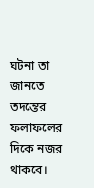ঘটনা তা জানতে তদন্তের ফলাফলের দিকে নজর থাকবে।